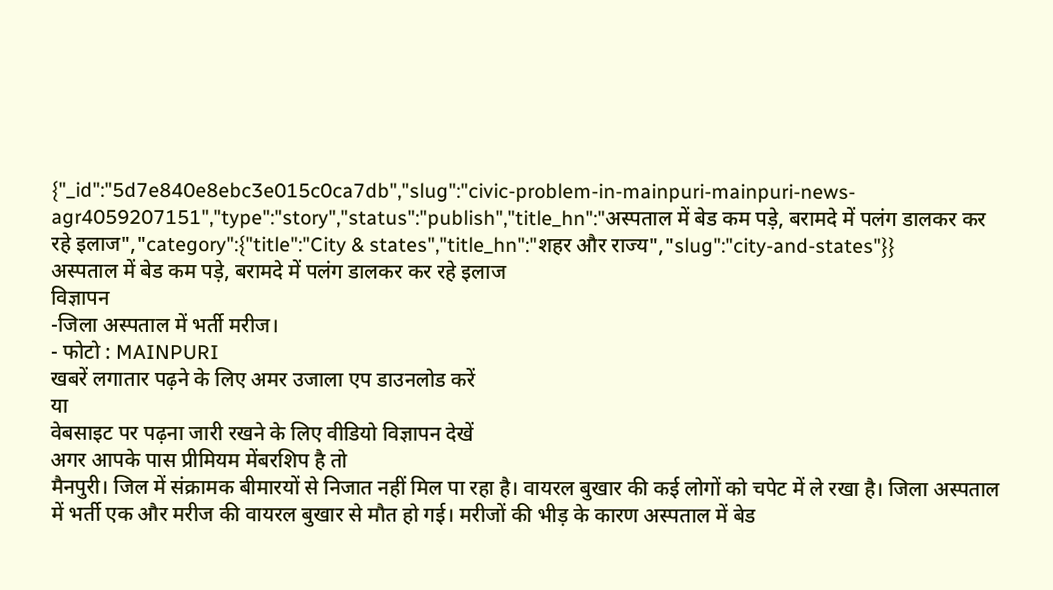{"_id":"5d7e840e8ebc3e015c0ca7db","slug":"civic-problem-in-mainpuri-mainpuri-news-agr4059207151","type":"story","status":"publish","title_hn":"अस्पताल में बेड कम पड़े, बरामदे में पलंग डालकर कर रहे इलाज","category":{"title":"City & states","title_hn":"शहर और राज्य","slug":"city-and-states"}}
अस्पताल में बेड कम पड़े, बरामदे में पलंग डालकर कर रहे इलाज
विज्ञापन
-जिला अस्पताल में भर्ती मरीज।
- फोटो : MAINPURI
खबरें लगातार पढ़ने के लिए अमर उजाला एप डाउनलोड करें
या
वेबसाइट पर पढ़ना जारी रखने के लिए वीडियो विज्ञापन देखें
अगर आपके पास प्रीमियम मेंबरशिप है तो
मैनपुरी। जिल में संक्रामक बीमारयों से निजात नहीं मिल पा रहा है। वायरल बुखार की कई लोगों को चपेट में ले रखा है। जिला अस्पताल में भर्ती एक और मरीज की वायरल बुखार से मौत हो गई। मरीजों की भीड़ के कारण अस्पताल में बेड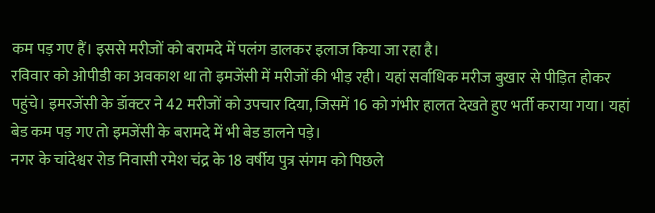कम पड़ गए हैं। इससे मरीजों को बरामदे में पलंग डालकर इलाज किया जा रहा है।
रविवार को ओपीडी का अवकाश था तो इमजेंसी में मरीजों की भीड़ रही। यहां सर्वाधिक मरीज बुखार से पीड़ित होकर पहुंचे। इमरजेंसी के डॉक्टर ने 42 मरीजों को उपचार दिया, जिसमें 16 को गंभीर हालत देखते हुए भर्ती कराया गया। यहां बेड कम पड़ गए तो इमजेंसी के बरामदे में भी बेड डालने पड़े।
नगर के चांदेश्वर रोड निवासी रमेश चंद्र के 18 वर्षीय पुत्र संगम को पिछले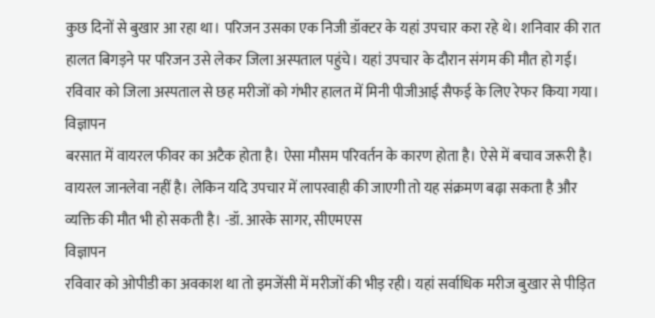कुछ दिनों से बुखार आ रहा था। परिजन उसका एक निजी डॉक्टर के यहां उपचार करा रहे थे। शनिवार की रात हालत बिगड़ने पर परिजन उसे लेकर जिला अस्पताल पहुंचे। यहां उपचार के दौरान संगम की मौत हो गई। रविवार को जिला अस्पताल से छह मरीजों को गंभीर हालत में मिनी पीजीआई सैफई के लिए रेफर किया गया।
विज्ञापन
बरसात में वायरल फीवर का अटैक होता है। ऐसा मौसम परिवर्तन के कारण होता है। ऐसे में बचाव जरूरी है। वायरल जानलेवा नहीं है। लेकिन यदि उपचार में लापरवाही की जाएगी तो यह संक्रमण बढ़ा सकता है और व्यक्ति की मौत भी हो सकती है। -डॉ. आरके सागर, सीएमएस
विज्ञापन
रविवार को ओपीडी का अवकाश था तो इमजेंसी में मरीजों की भीड़ रही। यहां सर्वाधिक मरीज बुखार से पीड़ित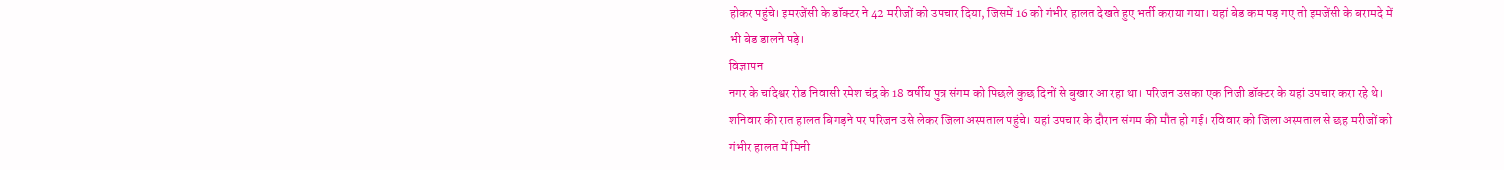होकर पहुंचे। इमरजेंसी के डॉक्टर ने 42 मरीजों को उपचार दिया, जिसमें 16 को गंभीर हालत देखते हुए भर्ती कराया गया। यहां बेड कम पड़ गए तो इमजेंसी के बरामदे में भी बेड डालने पड़े।
विज्ञापन
नगर के चांदेश्वर रोड निवासी रमेश चंद्र के 18 वर्षीय पुत्र संगम को पिछले कुछ दिनों से बुखार आ रहा था। परिजन उसका एक निजी डॉक्टर के यहां उपचार करा रहे थे। शनिवार की रात हालत बिगड़ने पर परिजन उसे लेकर जिला अस्पताल पहुंचे। यहां उपचार के दौरान संगम की मौत हो गई। रविवार को जिला अस्पताल से छह मरीजों को गंभीर हालत में मिनी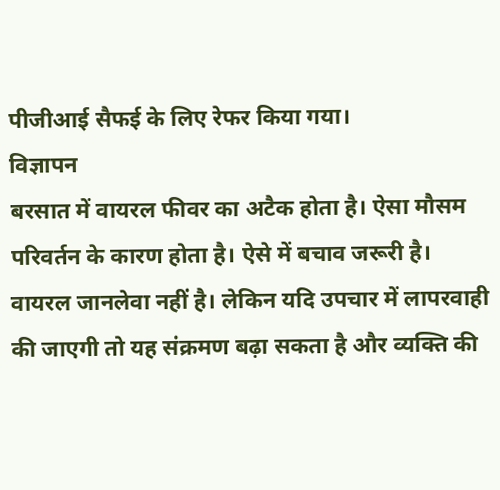पीजीआई सैफई के लिए रेफर किया गया।
विज्ञापन
बरसात में वायरल फीवर का अटैक होता है। ऐसा मौसम परिवर्तन के कारण होता है। ऐसे में बचाव जरूरी है। वायरल जानलेवा नहीं है। लेकिन यदि उपचार में लापरवाही की जाएगी तो यह संक्रमण बढ़ा सकता है और व्यक्ति की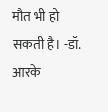मौत भी हो सकती है। -डॉ. आरके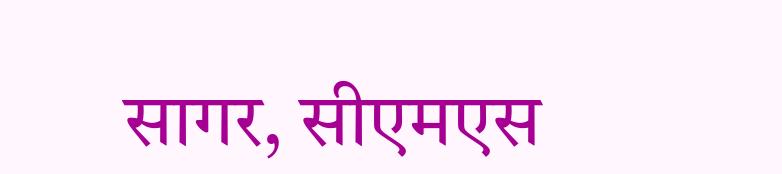सागर, सीएमएस